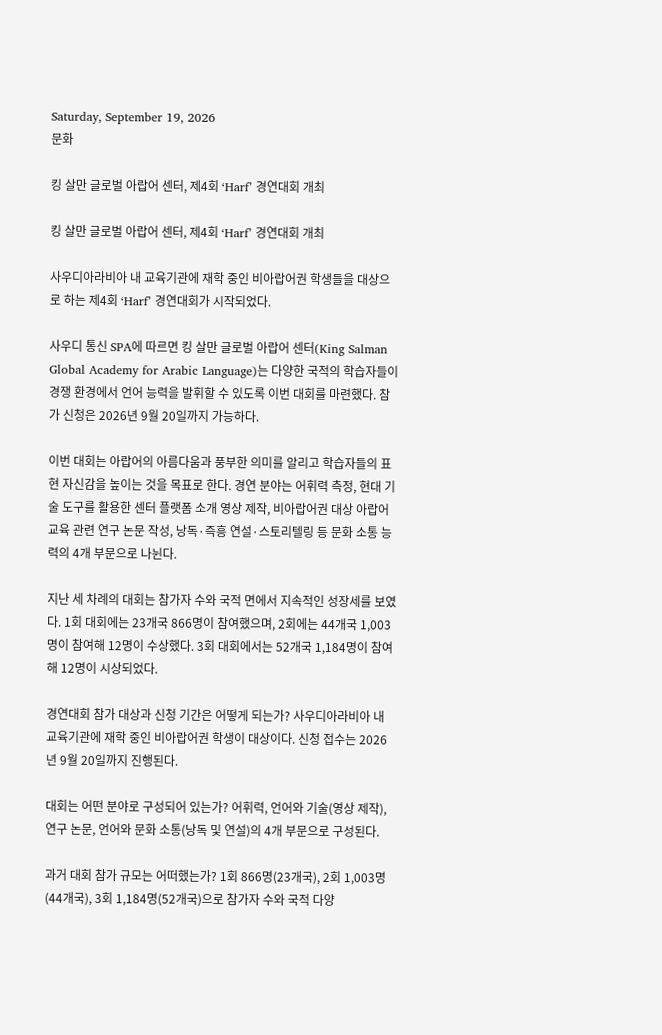Saturday, September 19, 2026
문화

킹 살만 글로벌 아랍어 센터, 제4회 ‘Harf’ 경연대회 개최

킹 살만 글로벌 아랍어 센터, 제4회 ‘Harf’ 경연대회 개최

사우디아라비아 내 교육기관에 재학 중인 비아랍어권 학생들을 대상으로 하는 제4회 ‘Harf’ 경연대회가 시작되었다.

사우디 통신 SPA에 따르면 킹 살만 글로벌 아랍어 센터(King Salman Global Academy for Arabic Language)는 다양한 국적의 학습자들이 경쟁 환경에서 언어 능력을 발휘할 수 있도록 이번 대회를 마련했다. 참가 신청은 2026년 9월 20일까지 가능하다.

이번 대회는 아랍어의 아름다움과 풍부한 의미를 알리고 학습자들의 표현 자신감을 높이는 것을 목표로 한다. 경연 분야는 어휘력 측정, 현대 기술 도구를 활용한 센터 플랫폼 소개 영상 제작, 비아랍어권 대상 아랍어 교육 관련 연구 논문 작성, 낭독·즉흥 연설·스토리텔링 등 문화 소통 능력의 4개 부문으로 나뉜다.

지난 세 차례의 대회는 참가자 수와 국적 면에서 지속적인 성장세를 보였다. 1회 대회에는 23개국 866명이 참여했으며, 2회에는 44개국 1,003명이 참여해 12명이 수상했다. 3회 대회에서는 52개국 1,184명이 참여해 12명이 시상되었다.

경연대회 참가 대상과 신청 기간은 어떻게 되는가? 사우디아라비아 내 교육기관에 재학 중인 비아랍어권 학생이 대상이다. 신청 접수는 2026년 9월 20일까지 진행된다.

대회는 어떤 분야로 구성되어 있는가? 어휘력, 언어와 기술(영상 제작), 연구 논문, 언어와 문화 소통(낭독 및 연설)의 4개 부문으로 구성된다.

과거 대회 참가 규모는 어떠했는가? 1회 866명(23개국), 2회 1,003명(44개국), 3회 1,184명(52개국)으로 참가자 수와 국적 다양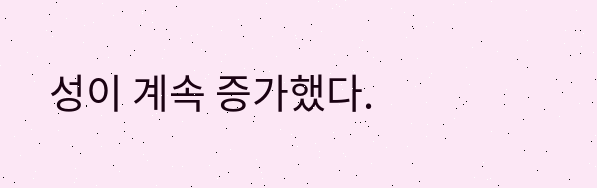성이 계속 증가했다.